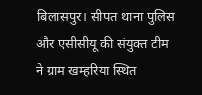बिलासपुर। सीपत थाना पुलिस और एसीसीयू की संयुक्त टीम ने ग्राम खम्हरिया स्थित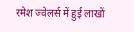रमेश ज्वेलर्स में हुई लाखों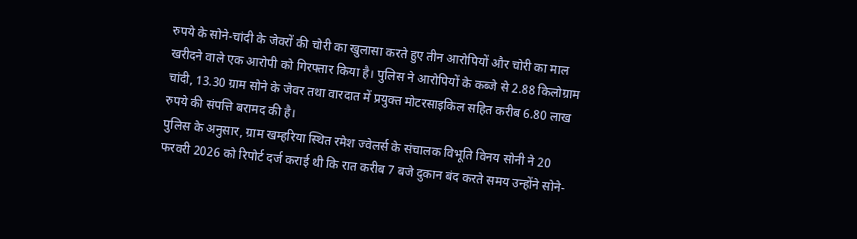रुपये के सोने-चांदी के जेवरों की चोरी का खुलासा करते हुए तीन आरोपियों और चोरी का माल खरीदने वाले एक आरोपी को गिरफ्तार किया है। पुलिस ने आरोपियों के कब्जे से 2.88 किलोग्राम चांदी, 13.30 ग्राम सोने के जेवर तथा वारदात में प्रयुक्त मोटरसाइकिल सहित करीब 6.80 लाख रुपये की संपत्ति बरामद की है।
पुलिस के अनुसार, ग्राम खम्हरिया स्थित रमेश ज्वेलर्स के संचालक विभूति विनय सोनी ने 20 फरवरी 2026 को रिपोर्ट दर्ज कराई थी कि रात करीब 7 बजे दुकान बंद करते समय उन्होंने सोने-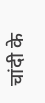चांदी के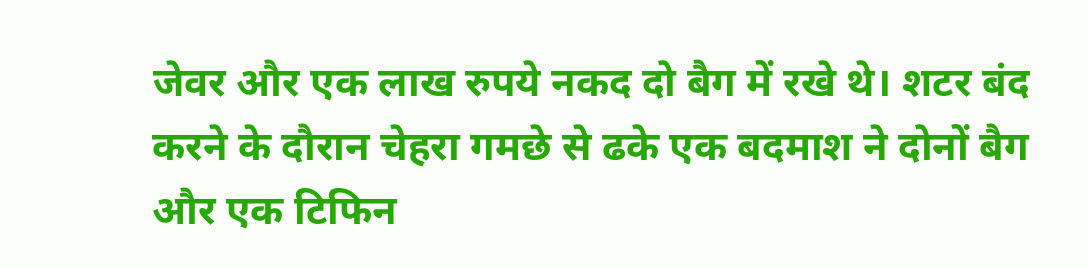जेवर और एक लाख रुपये नकद दो बैग में रखे थे। शटर बंद करने के दौरान चेहरा गमछे से ढके एक बदमाश ने दोनों बैग और एक टिफिन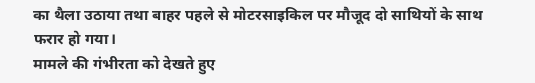का थैला उठाया तथा बाहर पहले से मोटरसाइकिल पर मौजूद दो साथियों के साथ फरार हो गया।
मामले की गंभीरता को देखते हुए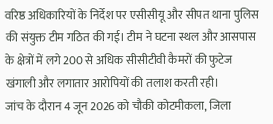वरिष्ठ अधिकारियों के निर्देश पर एसीसीयू और सीपत थाना पुलिस की संयुक्त टीम गठित की गई। टीम ने घटना स्थल और आसपास के क्षेत्रों में लगे 200 से अधिक सीसीटीवी कैमरों की फुटेज खंगाली और लगातार आरोपियों की तलाश करती रही।
जांच के दौरान 4 जून 2026 को चौकी कोटमीकला, जिला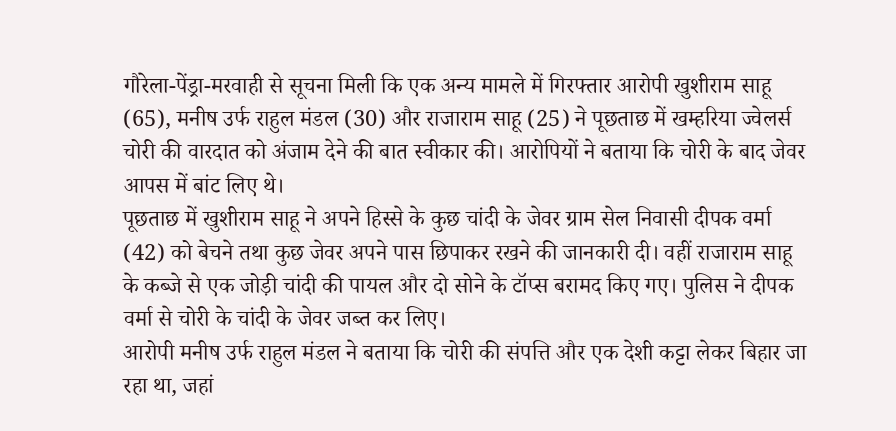गौरेला-पेंड्रा-मरवाही से सूचना मिली कि एक अन्य मामले में गिरफ्तार आरोपी खुशीराम साहू (65), मनीष उर्फ राहुल मंडल (30) और राजाराम साहू (25) ने पूछताछ में खम्हरिया ज्वेलर्स चोरी की वारदात को अंजाम देने की बात स्वीकार की। आरोपियों ने बताया कि चोरी के बाद जेवर आपस में बांट लिए थे।
पूछताछ में खुशीराम साहू ने अपने हिस्से के कुछ चांदी के जेवर ग्राम सेल निवासी दीपक वर्मा (42) को बेचने तथा कुछ जेवर अपने पास छिपाकर रखने की जानकारी दी। वहीं राजाराम साहू के कब्जे से एक जोड़ी चांदी की पायल और दो सोने के टॉप्स बरामद किए गए। पुलिस ने दीपक वर्मा से चोरी के चांदी के जेवर जब्त कर लिए।
आरोपी मनीष उर्फ राहुल मंडल ने बताया कि चोरी की संपत्ति और एक देशी कट्टा लेकर बिहार जा रहा था, जहां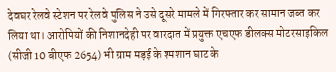देवघर रेलवे स्टेशन पर रेलवे पुलिस ने उसे दूसरे मामले में गिरफ्तार कर सामान जब्त कर लिया था। आरोपियों की निशानदेही पर वारदात में प्रयुक्त एचएफ डीलक्स मोटरसाइकिल (सीजी 10 बीएफ 2654) भी ग्राम मड़ई के श्मशान घाट के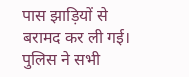पास झाड़ियों से बरामद कर ली गई।
पुलिस ने सभी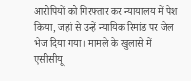आरोपियों को गिरफ्तार कर न्यायालय में पेश किया, जहां से उन्हें न्यायिक रिमांड पर जेल भेज दिया गया। मामले के खुलासे में एसीसीयू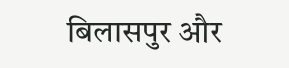बिलासपुर और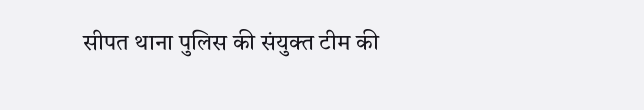सीपत थाना पुलिस की संयुक्त टीम की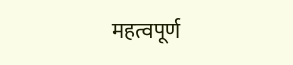महत्वपूर्ण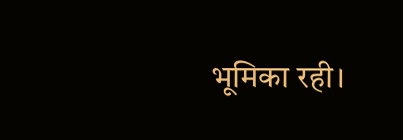भूमिका रही।